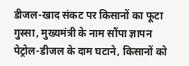डीजल-खाद संकट पर किसानों का फूटा गुस्सा, मुख्यमंत्री के नाम सौंपा ज्ञापन
पेट्रोल-डीजल के दाम घटाने, किसानों को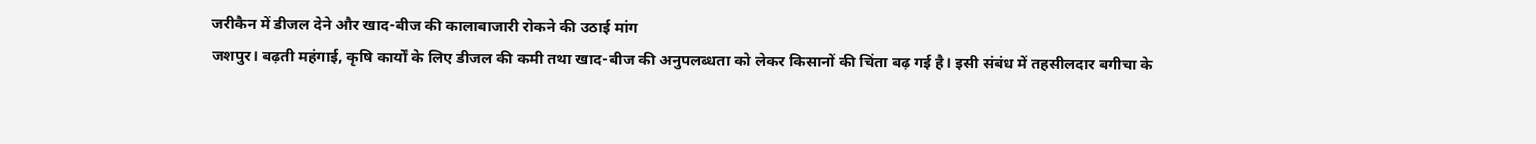जरीकैन में डीजल देने और खाद-बीज की कालाबाजारी रोकने की उठाई मांग
जशपुर। बढ़ती महंगाई, कृषि कार्यों के लिए डीजल की कमी तथा खाद-बीज की अनुपलब्धता को लेकर किसानों की चिंता बढ़ गई है। इसी संबंध में तहसीलदार बगीचा के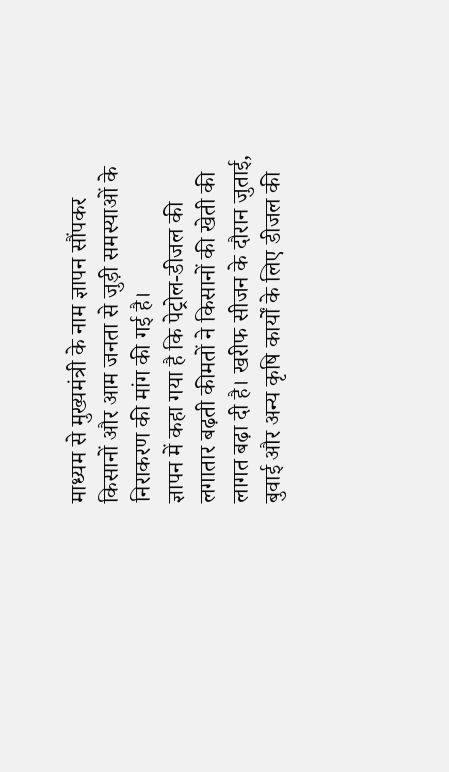माध्यम से मुख्यमंत्री के नाम ज्ञापन सौंपकर किसानों और आम जनता से जुड़ी समस्याओं के निराकरण की मांग की गई है।
ज्ञापन में कहा गया है कि पेट्रोल-डीजल की लगातार बढ़ती कीमतों ने किसानों की खेती की लागत बढ़ा दी है। खरीफ सीजन के दौरान जुताई, बुवाई और अन्य कृषि कार्यों के लिए डीजल की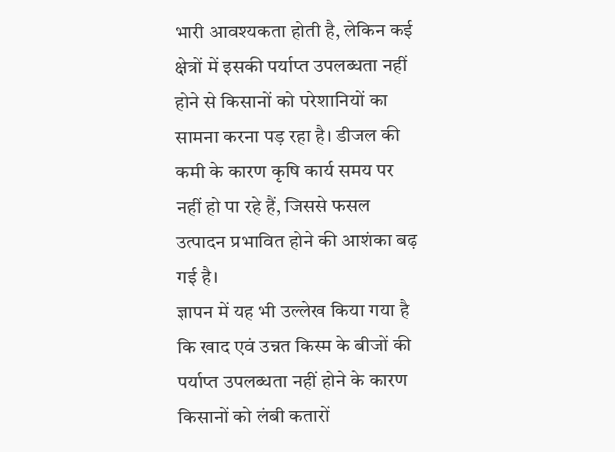भारी आवश्यकता होती है, लेकिन कई क्षेत्रों में इसकी पर्याप्त उपलब्धता नहीं होने से किसानों को परेशानियों का सामना करना पड़ रहा है। डीजल की कमी के कारण कृषि कार्य समय पर नहीं हो पा रहे हैं, जिससे फसल उत्पादन प्रभावित होने की आशंका बढ़ गई है।
ज्ञापन में यह भी उल्लेख किया गया है कि खाद एवं उन्नत किस्म के बीजों की पर्याप्त उपलब्धता नहीं होने के कारण किसानों को लंबी कतारों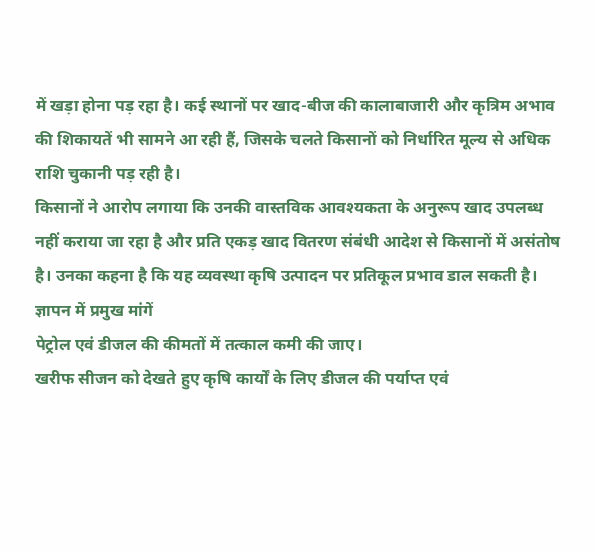में खड़ा होना पड़ रहा है। कई स्थानों पर खाद-बीज की कालाबाजारी और कृत्रिम अभाव की शिकायतें भी सामने आ रही हैं, जिसके चलते किसानों को निर्धारित मूल्य से अधिक राशि चुकानी पड़ रही है।
किसानों ने आरोप लगाया कि उनकी वास्तविक आवश्यकता के अनुरूप खाद उपलब्ध नहीं कराया जा रहा है और प्रति एकड़ खाद वितरण संबंधी आदेश से किसानों में असंतोष है। उनका कहना है कि यह व्यवस्था कृषि उत्पादन पर प्रतिकूल प्रभाव डाल सकती है।
ज्ञापन में प्रमुख मांगें
पेट्रोल एवं डीजल की कीमतों में तत्काल कमी की जाए।
खरीफ सीजन को देखते हुए कृषि कार्यों के लिए डीजल की पर्याप्त एवं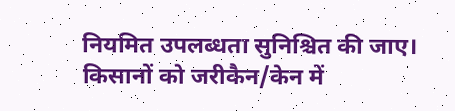नियमित उपलब्धता सुनिश्चित की जाए।
किसानों को जरीकैन/केन में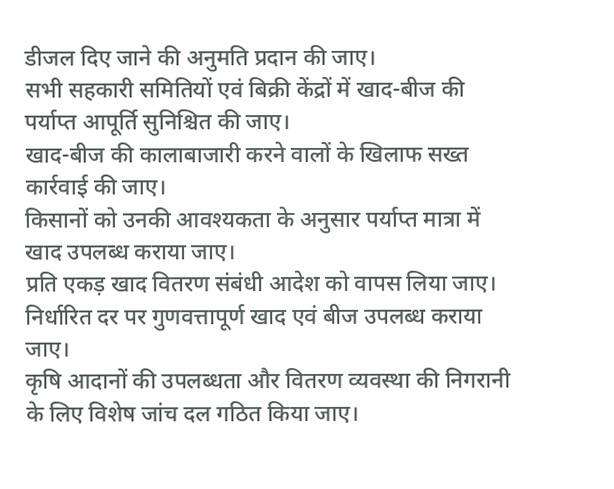डीजल दिए जाने की अनुमति प्रदान की जाए।
सभी सहकारी समितियों एवं बिक्री केंद्रों में खाद-बीज की पर्याप्त आपूर्ति सुनिश्चित की जाए।
खाद-बीज की कालाबाजारी करने वालों के खिलाफ सख्त कार्रवाई की जाए।
किसानों को उनकी आवश्यकता के अनुसार पर्याप्त मात्रा में खाद उपलब्ध कराया जाए।
प्रति एकड़ खाद वितरण संबंधी आदेश को वापस लिया जाए।
निर्धारित दर पर गुणवत्तापूर्ण खाद एवं बीज उपलब्ध कराया जाए।
कृषि आदानों की उपलब्धता और वितरण व्यवस्था की निगरानी के लिए विशेष जांच दल गठित किया जाए।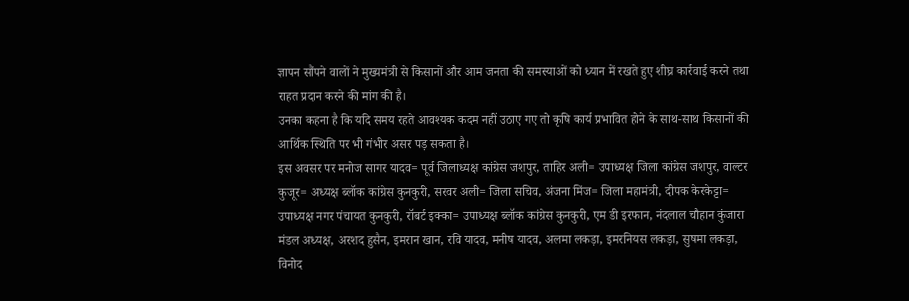ज्ञापन सौंपने वालों ने मुख्यमंत्री से किसानों और आम जनता की समस्याओं को ध्यान में रखते हुए शीघ्र कार्रवाई करने तथा राहत प्रदान करने की मांग की है।
उनका कहना है कि यदि समय रहते आवश्यक कदम नहीं उठाए गए तो कृषि कार्य प्रभावित होने के साथ-साथ किसानों की आर्थिक स्थिति पर भी गंभीर असर पड़ सकता है।
इस अवसर पर मनोज सागर यादव= पूर्व जिलाध्यक्ष कांग्रेस जशपुर, ताहिर अली= उपाध्यक्ष जिला कांग्रेस जशपुर, वाल्टर कुजूर= अध्यक्ष ब्लॉक कांग्रेस कुनकुरी, सरवर अली= जिला सचिव, अंजना मिंज= जिला महामंत्री, दीपक केरकेट्टा= उपाध्यक्ष नगर पंचायत कुनकुरी, रॉबर्ट इक्का= उपाध्यक्ष ब्लॉक कांग्रेस कुनकुरी, एम डी इरफान, नंदलाल चौहान कुंजारा मंडल अध्यक्ष, अरशद हुसैन, इमरान खान, रवि यादव, मनीष यादव, अलमा लकड़ा, इमरनियस लकड़ा, सुषमा लकड़ा, विनोद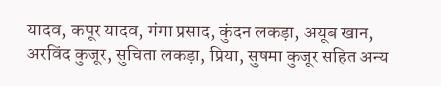यादव, कपूर यादव, गंगा प्रसाद, कुंदन लकड़ा, अयूब खान, अरविंद कुजूर, सुचिता लकड़ा, प्रिया, सुषमा कुजूर सहित अन्य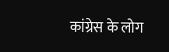कांग्रेस के लोग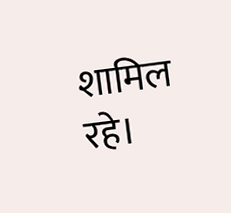शामिल रहे।